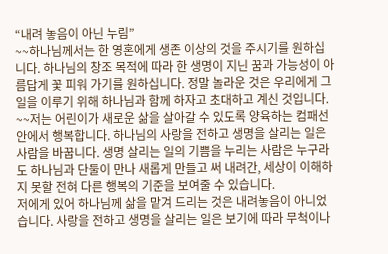“내려 놓음이 아닌 누림”
~~하나님께서는 한 영혼에게 생존 이상의 것을 주시기를 원하십니다. 하나님의 창조 목적에 따라 한 생명이 지닌 꿈과 가능성이 아름답게 꽃 피워 가기를 원하십니다. 정말 놀라운 것은 우리에게 그 일을 이루기 위해 하나님과 함께 하자고 초대하고 계신 것입니다. ~~저는 어린이가 새로운 삶을 살아갈 수 있도록 양육하는 컴패선 안에서 행복합니다. 하나님의 사랑을 전하고 생명을 살리는 일은 사람을 바꿉니다. 생명 살리는 일의 기쁨을 누리는 사람은 누구라도 하나님과 단둘이 만나 새롭게 만들고 써 내려간, 세상이 이해하지 못할 전혀 다른 행복의 기준을 보여줄 수 있습니다.
저에게 있어 하나님께 삶을 맡겨 드리는 것은 내려놓음이 아니었습니다. 사랑을 전하고 생명을 살리는 일은 보기에 따라 무척이나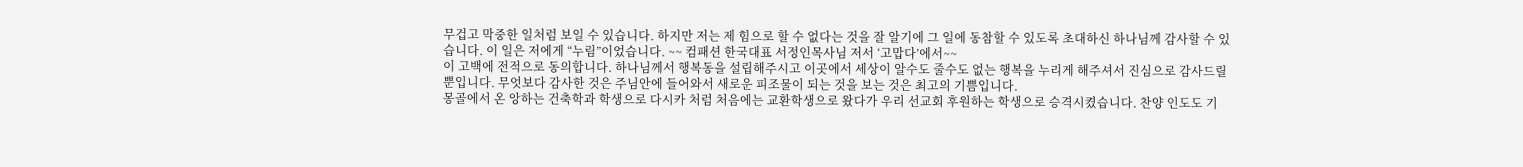무겁고 막중한 일처럼 보일 수 있습니다. 하지만 저는 제 힘으로 할 수 없다는 것을 잘 알기에 그 일에 동참할 수 있도록 초대하신 하나님께 감사할 수 있습니다. 이 일은 저에게 “누림”이었습니다. ~~ 컴패션 한국대표 서정인목사님 저서 ‘고맙다’에서~~
이 고백에 전적으로 동의합니다. 하나님께서 행복동을 설립해주시고 이곳에서 세상이 알수도 줄수도 없는 행복을 누리게 해주셔서 진심으로 감사드릴뿐입니다. 무엇보다 감사한 것은 주님안에 들어와서 새로운 피조물이 되는 것을 보는 것은 최고의 기쁨입니다.
몽골에서 온 앙하는 건축학과 학생으로 다시카 처럼 처음에는 교환학생으로 왔다가 우리 선교회 후원하는 학생으로 승격시켰습니다. 찬양 인도도 기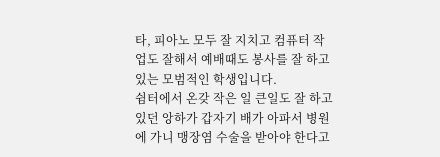타, 피아노 모두 잘 지치고 컴퓨터 작업도 잘해서 예배때도 봉사를 잘 하고 있는 모범적인 학생입니다.
쉼터에서 온갖 작은 일 큰일도 잘 하고 있던 앙하가 갑자기 배가 아파서 병원에 가니 맹장염 수술을 받아야 한다고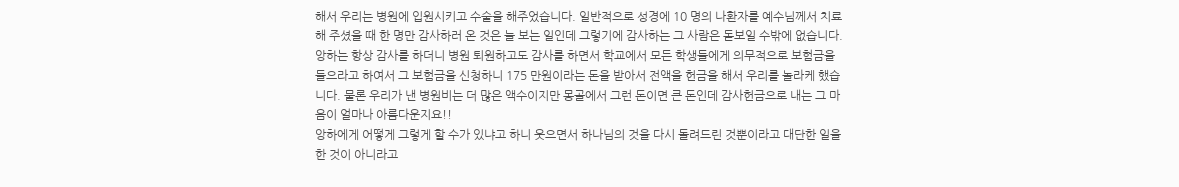해서 우리는 병원에 입원시키고 수술을 해주었습니다. 일반적으로 성경에 10 명의 나환자를 예수님께서 치료해 주셨을 때 한 명만 감사하러 온 것은 늘 보는 일인데 그렇기에 감사하는 그 사람은 돋보일 수밖에 없습니다.
앙하는 항상 감사를 하더니 병원 퇴원하고도 감사를 하면서 학교에서 모든 학생들에게 의무적으로 보험금을 들으라고 하여서 그 보험금을 신청하니 175 만원이라는 돈을 받아서 전액을 헌금을 해서 우리를 놀라케 했습니다. 물론 우리가 낸 병원비는 더 많은 액수이지만 몽골에서 그런 돈이면 큰 돈인데 감사헌금으로 내는 그 마음이 얼마나 아름다운지요!!
앙하에게 어떻게 그렇게 할 수가 있냐고 하니 웃으면서 하나님의 것을 다시 돌려드린 것뿐이라고 대단한 일을 한 것이 아니라고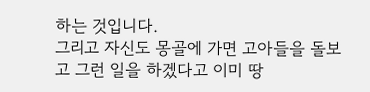하는 것입니다.
그리고 자신도 몽골에 가면 고아들을 돌보고 그런 일을 하겠다고 이미 땅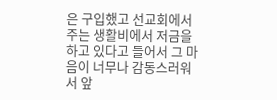은 구입했고 선교회에서 주는 생활비에서 저금을 하고 있다고 들어서 그 마음이 너무나 감동스러워서 앞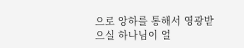으로 앙하를 통해서 영광받으실 하나님이 얼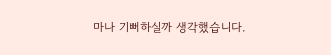마나 기뻐하실까 생각했습니다.